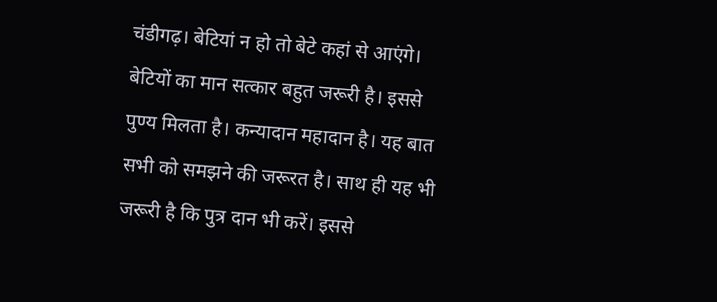चंडीगढ़। बेटियां न हो तो बेटे कहां से आएंगे। बेटियों का मान सत्कार बहुत जरूरी है। इससे पुण्य मिलता है। कन्यादान महादान है। यह बात सभी को समझने की जरूरत है। साथ ही यह भी जरूरी है कि पुत्र दान भी करें। इससे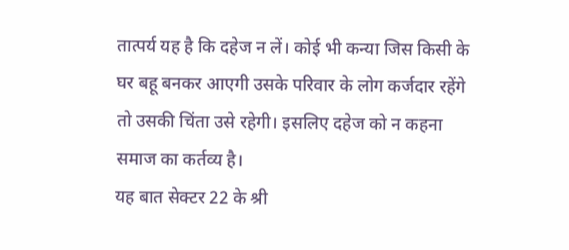तात्पर्य यह है कि दहेज न लें। कोई भी कन्या जिस किसी के घर बहू बनकर आएगी उसके परिवार के लोग कर्जदार रहेंगे तो उसकी चिंता उसे रहेगी। इसलिए दहेज को न कहना समाज का कर्तव्य है।
यह बात सेक्टर 22 के श्री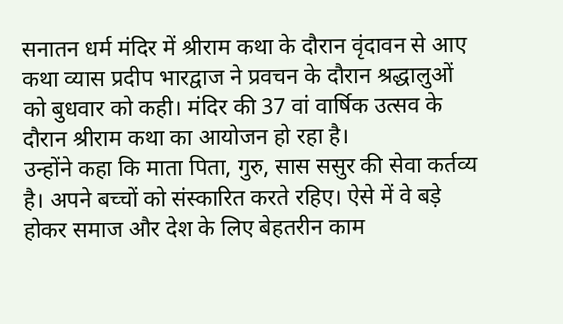सनातन धर्म मंदिर में श्रीराम कथा के दौरान वृंदावन से आए कथा व्यास प्रदीप भारद्वाज ने प्रवचन के दौरान श्रद्धालुओं को बुधवार को कही। मंदिर की 37 वां वार्षिक उत्सव के दौरान श्रीराम कथा का आयोजन हो रहा है।
उन्होंने कहा कि माता पिता, गुरु, सास ससुर की सेवा कर्तव्य है। अपने बच्चों को संस्कारित करते रहिए। ऐसे में वे बड़े होकर समाज और देश के लिए बेहतरीन काम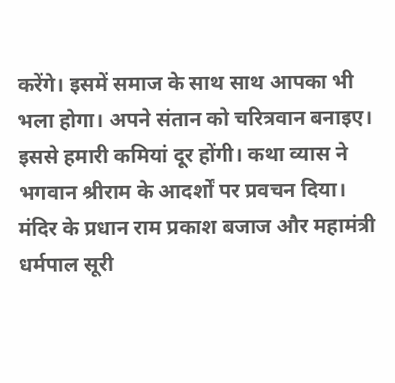करेंगे। इसमें समाज के साथ साथ आपका भी भला होगा। अपने संतान को चरित्रवान बनाइए। इससे हमारी कमियां दूर होंगी। कथा व्यास ने भगवान श्रीराम के आदर्शों पर प्रवचन दिया।
मंदिर के प्रधान राम प्रकाश बजाज और महामंत्री धर्मपाल सूरी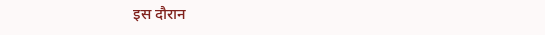इस दौरान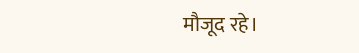मौजूद रहे।